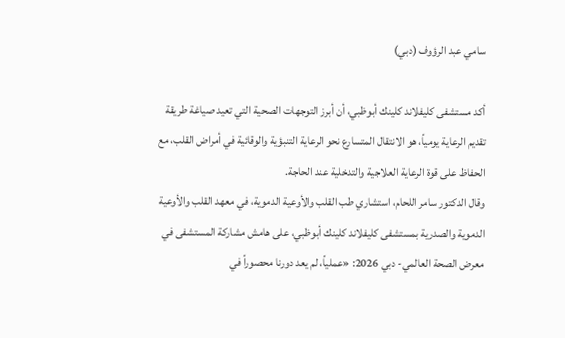سامي عبد الرؤوف (دبي)

أكد مستشفى كليفلاند كلينك أبوظبي، أن أبرز التوجهات الصحية التي تعيد صياغة طريقة تقديم الرعاية يومياً، هو الانتقال المتسارع نحو الرعاية التنبؤية والوقائية في أمراض القلب، مع الحفاظ على قوة الرعاية العلاجية والتدخلية عند الحاجة.
وقال الدكتور سامر اللحام، استشاري طب القلب والأوعية الدموية، في معهد القلب والأوعية الدموية والصدرية بمستشفى كليفلاند كلينك أبوظبي، على هامش مشاركة المستشفى في معرض الصحة العالمي- دبي 2026: «عملياً، لم يعد دورنا محصوراً في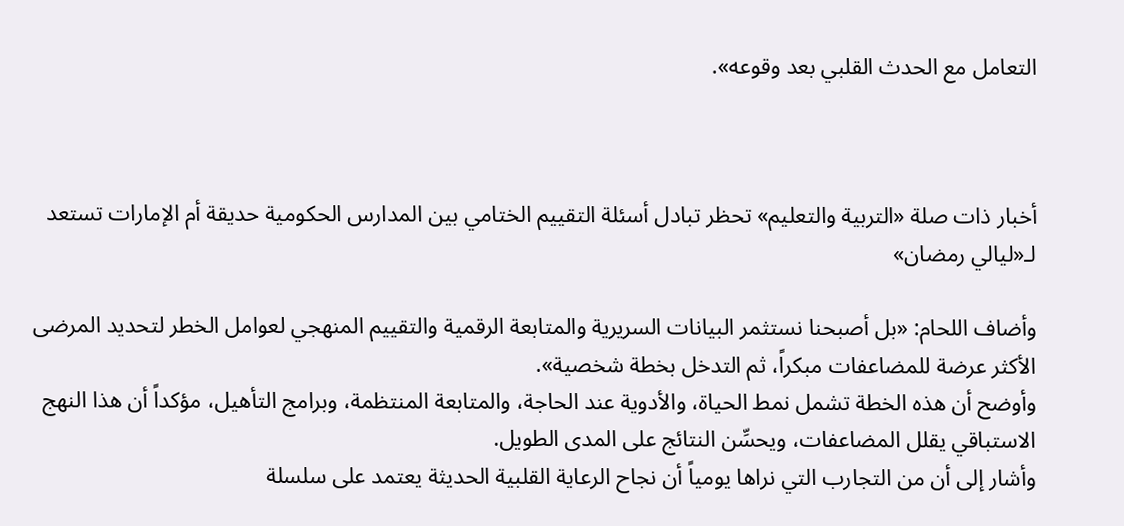التعامل مع الحدث القلبي بعد وقوعه».



أخبار ذات صلة «التربية والتعليم» تحظر تبادل أسئلة التقييم الختامي بين المدارس الحكومية حديقة أم الإمارات تستعد لـ«ليالي رمضان»

وأضاف اللحام: «بل أصبحنا نستثمر البيانات السريرية والمتابعة الرقمية والتقييم المنهجي لعوامل الخطر لتحديد المرضى الأكثر عرضة للمضاعفات مبكراً، ثم التدخل بخطة شخصية».
وأوضح أن هذه الخطة تشمل نمط الحياة، والأدوية عند الحاجة، والمتابعة المنتظمة، وبرامج التأهيل، مؤكداً أن هذا النهج الاستباقي يقلل المضاعفات، ويحسِّن النتائج على المدى الطويل.
وأشار إلى أن من التجارب التي نراها يومياً أن نجاح الرعاية القلبية الحديثة يعتمد على سلسلة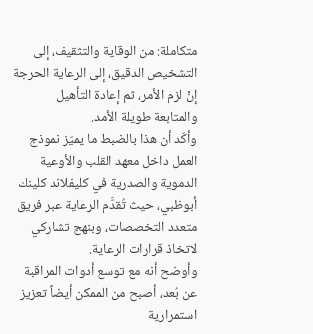متكاملة: من الوقاية والتثقيف، إلى التشخيص الدقيق، إلى الرعاية الحرجة إنْ لزم الأمر، ثم إعادة التأهيل والمتابعة طويلة الأمد.
وأكّد أن هذا بالضبط ما يميّز نموذج العمل داخل معهد القلب والأوعية الدموية والصدرية في كليفلاند كلينك أبوظبي، حيث تُقدَّم الرعاية عبر فريق متعدد التخصصات، وبنهج تشاركي لاتخاذ قرارات الرعاية.
وأوضح أنه مع توسع أدوات المراقبة عن بُعد، أصبح من الممكن أيضاً تعزيز استمرارية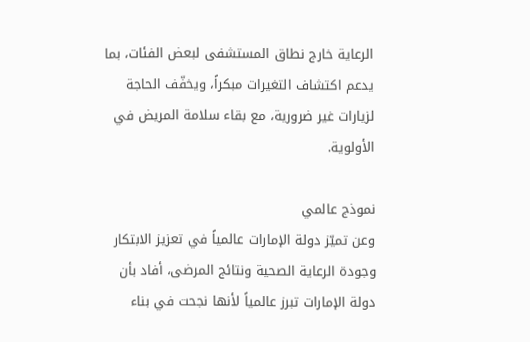الرعاية خارج نطاق المستشفى لبعض الفئات، بما يدعم اكتشاف التغيرات مبكراً، ويخفّف الحاجة لزيارات غير ضرورية، مع بقاء سلامة المريض في الأولوية.

نموذج عالمي
وعن تميّز دولة الإمارات عالمياً في تعزيز الابتكار وجودة الرعاية الصحية ونتائج المرضى، أفاد بأن دولة الإمارات تبرز عالمياً لأنها نجحت في بناء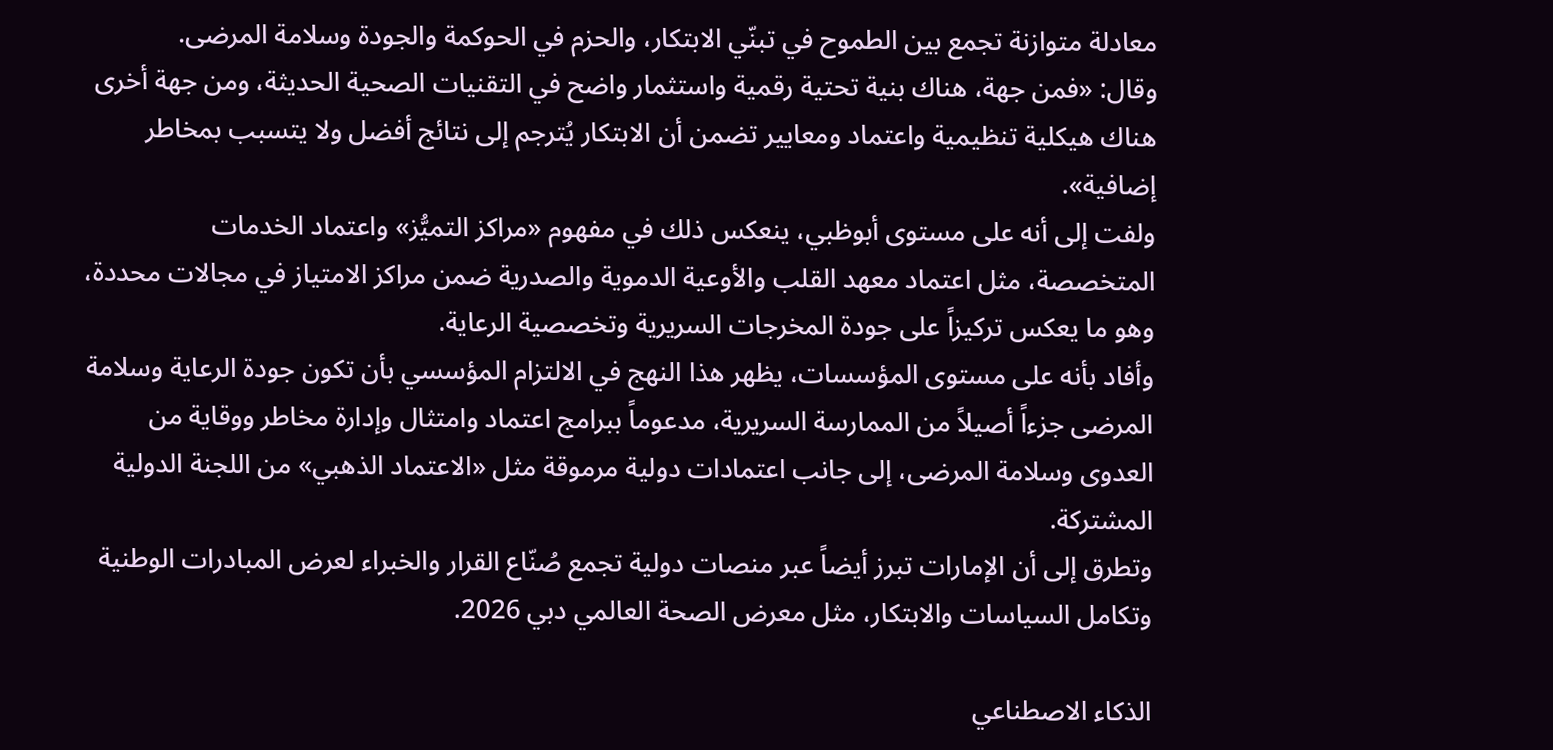معادلة متوازنة تجمع بين الطموح في تبنّي الابتكار، والحزم في الحوكمة والجودة وسلامة المرضى.
وقال: «فمن جهة، هناك بنية تحتية رقمية واستثمار واضح في التقنيات الصحية الحديثة، ومن جهة أخرى هناك هيكلية تنظيمية واعتماد ومعايير تضمن أن الابتكار يُترجم إلى نتائج أفضل ولا يتسبب بمخاطر إضافية».
ولفت إلى أنه على مستوى أبوظبي، ينعكس ذلك في مفهوم «مراكز التميُّز» واعتماد الخدمات المتخصصة، مثل اعتماد معهد القلب والأوعية الدموية والصدرية ضمن مراكز الامتياز في مجالات محددة، وهو ما يعكس تركيزاً على جودة المخرجات السريرية وتخصصية الرعاية.
وأفاد بأنه على مستوى المؤسسات، يظهر هذا النهج في الالتزام المؤسسي بأن تكون جودة الرعاية وسلامة المرضى جزءاً أصيلاً من الممارسة السريرية، مدعوماً ببرامج اعتماد وامتثال وإدارة مخاطر ووقاية من العدوى وسلامة المرضى، إلى جانب اعتمادات دولية مرموقة مثل «الاعتماد الذهبي» من اللجنة الدولية المشتركة.
وتطرق إلى أن الإمارات تبرز أيضاً عبر منصات دولية تجمع صُنّاع القرار والخبراء لعرض المبادرات الوطنية وتكامل السياسات والابتكار، مثل معرض الصحة العالمي دبي 2026.

الذكاء الاصطناعي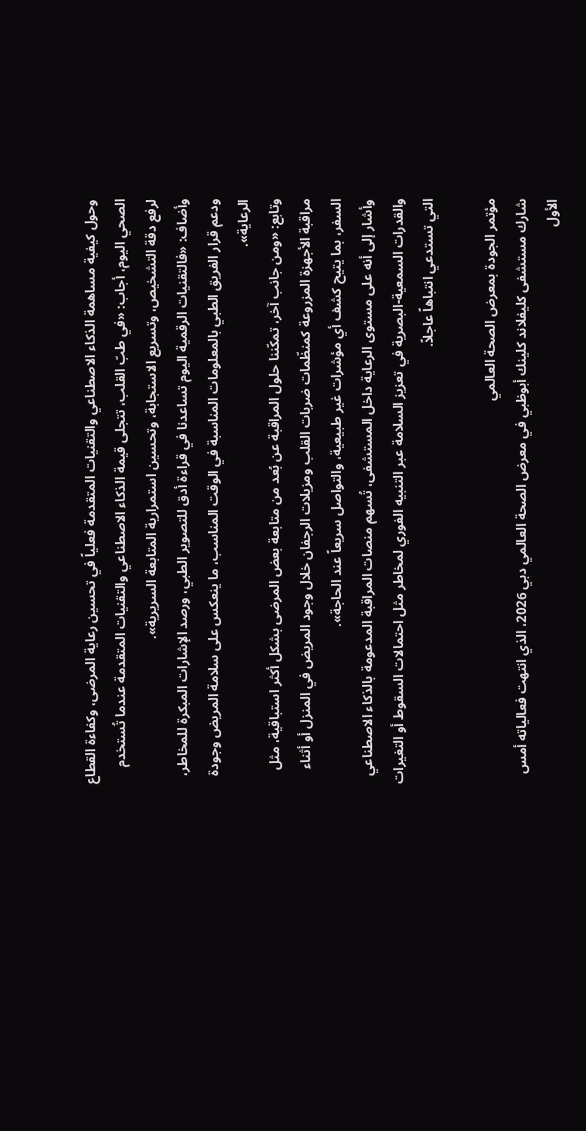وحول كيفية مساهمة الذكاء الاصطناعي والتقنيات المتقدمة فعلياً في تحسين رعاية المرضى، وكفاءة القطاع الصحي اليوم، أجاب: «في طبّ القلب، تتجلى قيمة الذكاء الاصطناعي والتقنيات المتقدمة عندما تُستخدم لرفع دقة التشخيص، وتسريع الاستجابة، وتحسين استمرارية المتابعة السريرية».
وأضاف: «فالتقنيات الرقمية اليوم تساعدنا في قراءة أدق للتصوير الطبي، ورصد الإشارات المبكرة للمخاطر، ودعم قرار الفريق الطبي بالمعلومات المناسبة في الوقت المناسب، ما ينعكس على سلامة المريض وجودة الرعاية».
وتابع: «ومن جانب آخر، تمكّننا حلول المراقبة عن بُعد من متابعة بعض المرضى بشكل أكثر استباقية، مثل مراقبة الأجهزة المزروعة كمنظّمات ضربات القلب ومزيلات الرجفان خلال وجود المريض في المنزل أو أثناء السفر، بما يتيح كشف أي مؤشرات غير طبيعية، والتواصل سريعاً عند الحاجة».
وأشار إلى أنه على مستوى الرعاية داخل المستشفى، تُسهم منصات المراقبة المدعومة بالذكاء الاصطناعي والقدرات السمعية-البصرية في تعزيز السلامة عبر التنبيه الفوري لمخاطر مثل احتمالات السقوط أو التغيرات التي تستدعي انتباهاً عاجلاً.

مؤتمر الجودة بمعرض الصحة العالمي
شارك مستشفى كليفلاند كلينك أبوظبي في معرض الصحة العالمي دبي 2026، الذي انتهت فعالياته أمس الأول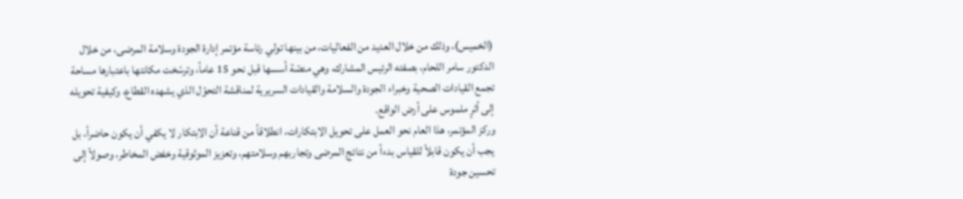(الخميس)، وذلك من خلال العديد من الفعاليات، من بينها تولي رئاسة مؤتمر إدارة الجودة وسلامة المرضى، من خلال الدكتور سامر اللحام، بصفته الرئيس المشارك، وهي منصّة أسسها قبل نحو 15 عاماً، وترسّخت مكانتها باعتبارها مساحة تجمع القيادات الصحية وخبراء الجودة والسلامة والقيادات السريرية لمناقشة التحوّل الذي يشهده القطاع، وكيفية تحويله إلى أثرٍ ملموس على أرض الواقع.
وركز المؤتمر، هذا العام نحو العمل على تحويل الابتكارات، انطلاقاً من قناعة أن الابتكار لا يكفي أن يكون حاضراً، بل يجب أن يكون قابلاً للقياس بدءاً من نتائج المرضى وتجاربهم وسلامتهم، وتعزيز الموثوقية وخفض المخاطر، وصولاً إلى تحسين جودة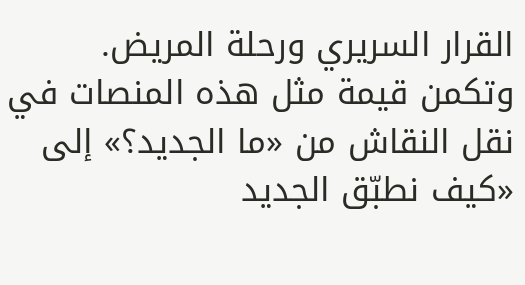القرار السريري ورحلة المريض.
وتكمن قيمة مثل هذه المنصات في نقل النقاش من «ما الجديد؟» إلى «كيف نطبّق الجديد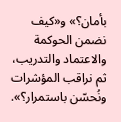بأمان؟» و«كيف نضمن الحوكمة والاعتماد والتدريب، ثم نراقب المؤشرات ونُحسّن باستمرار؟».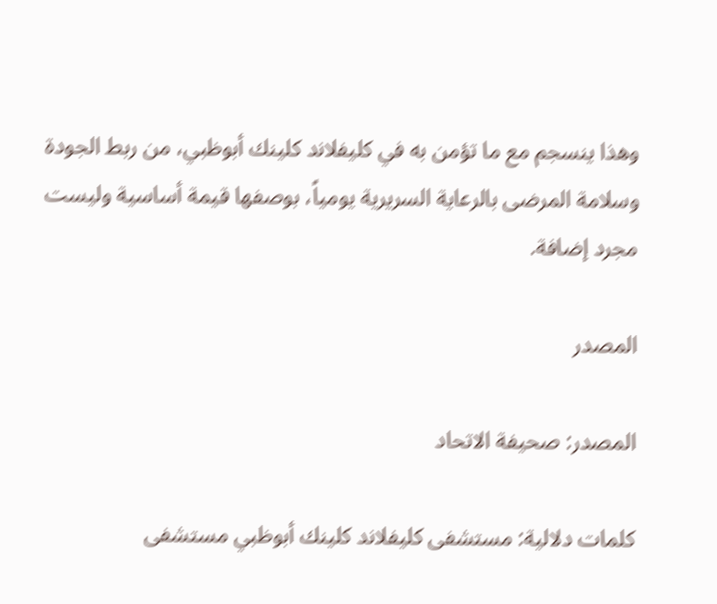وهذا ينسجم مع ما تؤمن به في كليفلاند كلينك أبوظبي، من ربط الجودة وسلامة المرضى بالرعاية السريرية يومياً، بوصفها قيمة أساسية وليست مجرد إضافة.

المصدر

المصدر: صحيفة الاتحاد

كلمات دلالية: مستشفى كليفلاند كلينك أبوظبي مستشفى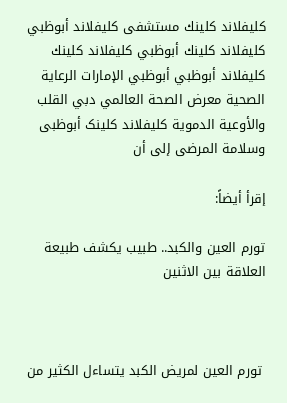كليفلاند كلينك مستشفى كليفلاند أبوظبي كليفلاند كلينك أبوظبي كليفلاند كلينك كليفلاند أبوظبي أبوظبي الإمارات الرعاية الصحية معرض الصحة العالمي دبي القلب والأوعیة الدمویة کلیفلاند کلینک أبوظبی وسلامة المرضى إلى أن

إقرأ أيضاً:

تورم العين والكبد.. طبيب يكشف طبيعة العلاقة بين الاثنين



 تورم العين لمريض الكبد يتساءل الكثير من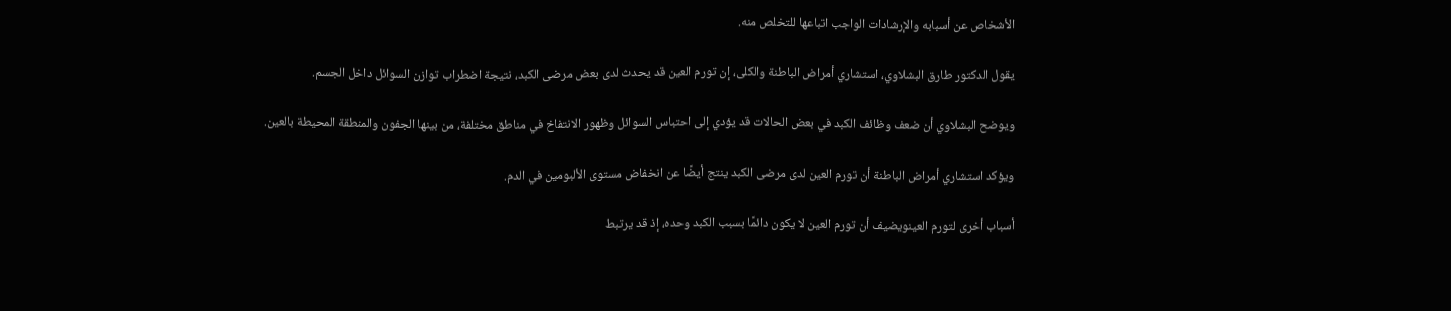الأشخاص عن أسبابه والإرشادات الواجب اتباعها للتخلص منه.

يقول الدكتور طارق البشلاوي، استشاري أمراض الباطنة والكلى، إن تورم العين قد يحدث لدى بعض مرضى الكبد، نتيجة اضطراب توازن السوائل داخل الجسم.

ويوضح البشلاوي أن ضعف وظائف الكبد في بعض الحالات قد يؤدي إلى احتباس السوائل وظهور الانتفاخ في مناطق مختلفة، من بينها الجفون والمنطقة المحيطة بالعين.

ويؤكد استشاري أمراض الباطنة أن تورم العين لدى مرضى الكبد ينتج أيضًا عن انخفاض مستوى الألبومين في الدم.

أسباب أخرى لتورم العينويضيف أن تورم العين لا يكون دائمًا بسبب الكبد وحده، إذ قد يرتبط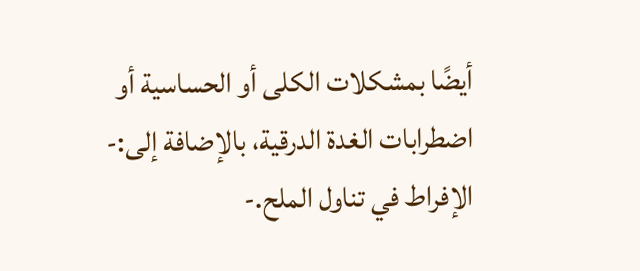أيضًا بمشكلات الكلى أو الحساسية أو اضطرابات الغدة الدرقية، بالإضافة إلى:- الإفراط في تناول الملح.-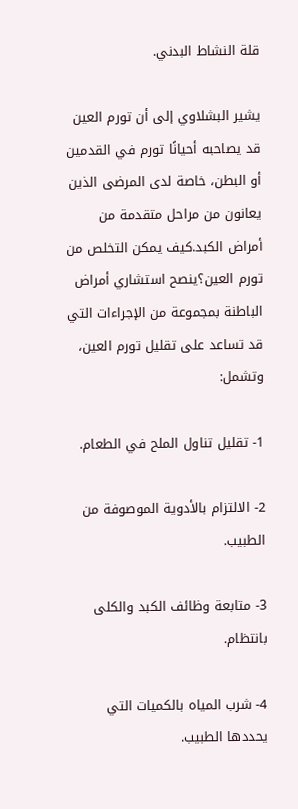قلة النشاط البدني.

يشير البشلاوي إلى أن تورم العين قد يصاحبه أحيانًا تورم في القدمين أو البطن، خاصة لدى المرضى الذين يعانون من مراحل متقدمة من أمراض الكبد.كيف يمكن التخلص من تورم العين؟ينصح استشاري أمراض الباطنة بمجموعة من الإجراءات التي قد تساعد على تقليل تورم العين، وتشمل:

1- تقليل تناول الملح في الطعام.

2- الالتزام بالأدوية الموصوفة من الطبيب.

3- متابعة وظائف الكبد والكلى بانتظام.

4- شرب المياه بالكميات التي يحددها الطبيب.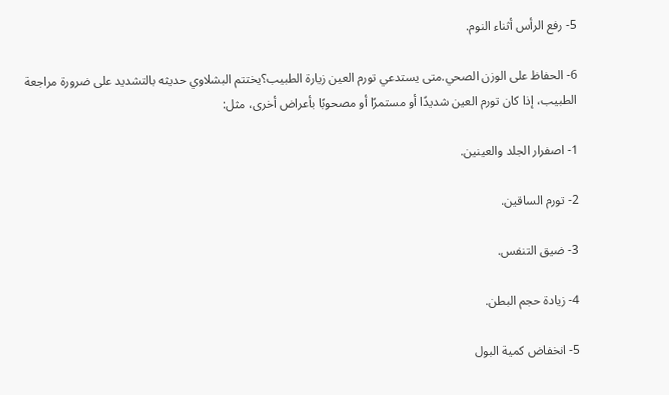5- رفع الرأس أثناء النوم.

6- الحفاظ على الوزن الصحي.متى يستدعي تورم العين زيارة الطبيب؟يختتم البشلاوي حديثه بالتشديد على ضرورة مراجعة الطبيب، إذا كان تورم العين شديدًا أو مستمرًا أو مصحوبًا بأعراض أخرى، مثل:

1- اصفرار الجلد والعينين.

2- تورم الساقين.

3- ضيق التنفس.

4- زيادة حجم البطن.

5- انخفاض كمية البول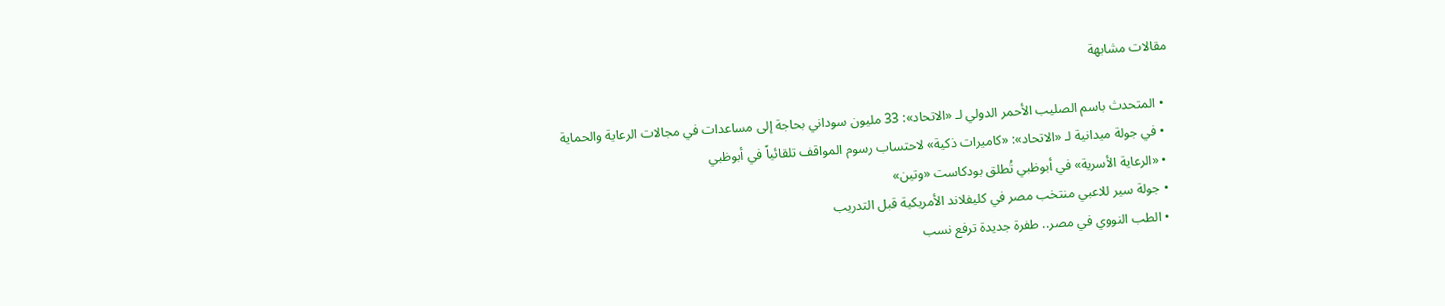مقالات مشابهة

  • المتحدث باسم الصليب الأحمر الدولي لـ «الاتحاد»: 33 مليون سوداني بحاجة إلى مساعدات في مجالات الرعاية والحماية
  • في جولة ميدانية لـ «الاتحاد»: «كاميرات ذكية» لاحتساب رسوم المواقف تلقائياً في أبوظبي
  • «الرعاية الأسرية» في أبوظبي تُطلق بودكاست «وتين»
  • جولة سير للاعبي منتخب مصر في كليفلاند الأمريكية قبل التدريب
  • الطب النووي في مصر.. طفرة جديدة ترفع نسب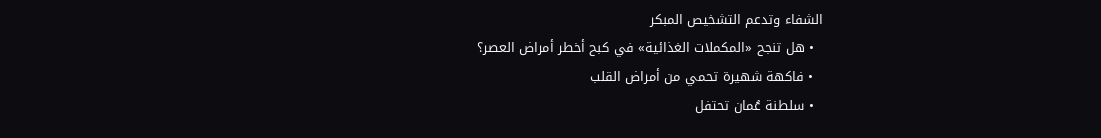الشفاء وتدعم التشخيص المبكر
  • هل تنجح «المكملات الغذائية» في كبح أخطر أمراض العصر؟
  • فاكهة شهيرة تحمي من أمراض القلب
  • سلطنة عُمان تحتفل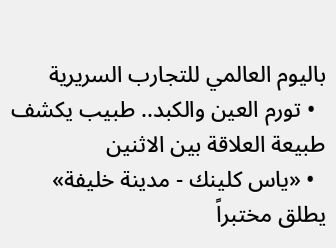باليوم العالمي للتجارب السريرية
  • تورم العين والكبد.. طبيب يكشف طبيعة العلاقة بين الاثنين
  • «ياس كلينك - مدينة خليفة» يطلق مختبراً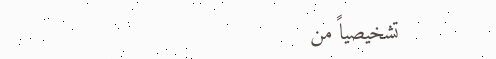تشخيصياً من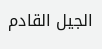الجيل القادم